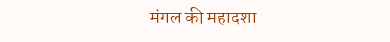मंगल की महादशा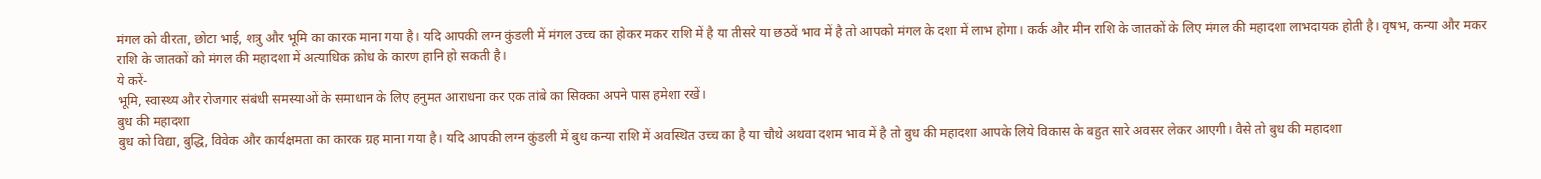मंगल को वीरता, छोटा भाई, शत्रु और भूमि का कारक माना गया है। यदि आपकी लग्न कुंडली में मंगल उच्च का होकर मकर राशि में है या तीसरे या छठवें भाव में है तो आपको मंगल के दशा में लाभ होगा। कर्क और मीन राशि के जातकों के लिए मंगल की महादशा लाभदायक होती है। वृषभ, कन्या और मकर राशि के जातकों को मंगल की महादशा में अत्याधिक क्रोध के कारण हानि हो सकती है।
ये करें-
भूमि, स्वास्थ्य और रोजगार संबंधी समस्याओं के समाधान के लिए हनुमत आराधना कर एक तांबे का सिक्का अपने पास हमेशा रखें।
बुध की महादशा
बुध को विद्या, बुद्धि, विवेक और कार्यक्षमता का कारक ग्रह माना गया है। यदि आपकी लग्न कुंडली में बुध कन्या राशि में अवस्थित उच्च का है या चौथे अथवा दशम भाव में है तो बुध की महादशा आपके लिये विकास के बहुत सारे अवसर लेकर आएगी। वैसे तो बुध की महादशा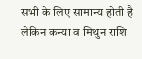सभी के लिए सामान्य होती है लेकिन कन्या व मिथुन राशि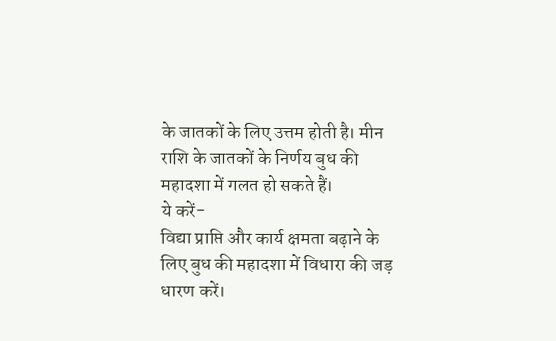के जातकों के लिए उत्तम होती है। मीन राशि के जातकों के निर्णय बुध की महादशा में गलत हो सकते हैं।
ये करें-
विद्या प्राप्ति और कार्य क्षमता बढ़ाने के लिए बुध की महादशा में विधारा की जड़ धारण करें।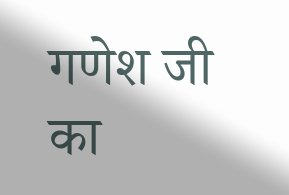गणेश जी का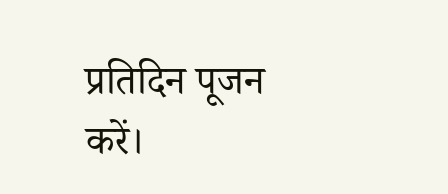प्रतिदिन पूजन करें।